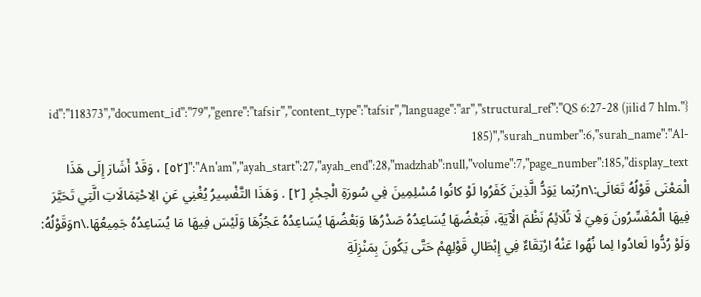{"id":"118373","document_id":"79","genre":"tafsir","content_type":"tafsir","language":"ar","structural_ref":"QS 6:27-28 (jilid 7 hlm. 185)","surah_number":6,"surah_name":"Al-An'am","ayah_start":27,"ayah_end":28,"madzhab":null,"volume":7,"page_number":185,"display_text":"[٥٢] ، وَقَدْ أَشَارَ إِلَى هَذَا الْمَعْنَى قَوْلُهُ تَعَالَى:\nرُبَما يَوَدُّ الَّذِينَ كَفَرُوا لَوْ كانُوا مُسْلِمِينَ فِي سُورَةِ الْحِجْرِ [٢] . وَهَذَا التَّفْسِيرُ يُغْنِي عَنِ الِاحْتِمَالَاتِ الَّتِي تَحَيَّرَ فِيهَا الْمُفَسِّرُونَ وَهِيَ لَا تُلَائِمُ نَظْمَ الْآيَةِ، فَبَعْضُهَا يُسَاعِدُهُ صَدْرُهَا وَبَعْضُهَا يُسَاعِدُهُ عَجُزُهَا وَلَيْسَ فِيهَا مَا يُسَاعِدُهُ جَمِيعُهَا.\nوَقَوْلُهُ: وَلَوْ رُدُّوا لَعادُوا لِما نُهُوا عَنْهُ ارْتِقَاءٌ فِي إِبْطَالِ قَوْلِهِمْ حَتَّى يَكُونَ بِمَنْزِلَةِ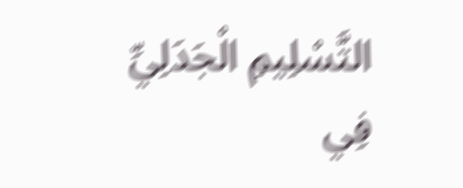التَّسْلِيمِ الْجَدَلِيِّ فِي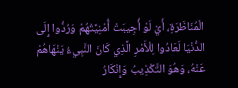الْمُنَاظَرَةِ، أَيْ لَوْ أُجِيبَتْ أُمْنِيَّتُهُمْ وَرُدُّوا إِلَى الدُّنْيَا لَعَادُوا لِلْأَمْرِ الَّذِي كَانَ النَّبِيءُ يَنْهَاهُمْ عَنْهُ، وَهُوَ التَّكْذِيبُ وَإِنْكَارُ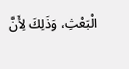الْبَعْثِ، وَذَلِكَ لِأَنَّ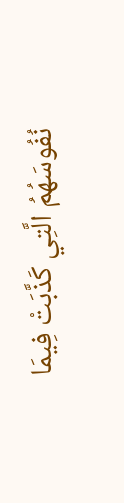نُفُوسَهُمُ الَّتِي كَذَّبَتْ فِيمَا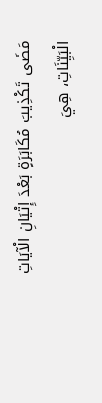مَضَى تَكْذِيبَ مُكَابَرَةٍ بَعْدَ إِتْيَانِ الْآيَاتِ الْبَيِّنَاتِ، هِيَ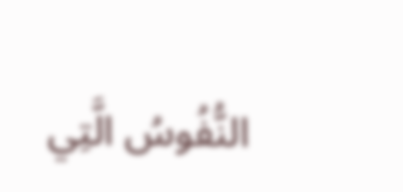النُّفُوسُ الَّتِي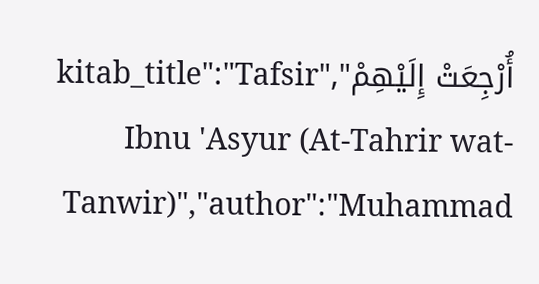أُرْجِعَتْ إِلَيْهِمْ","kitab_title":"Tafsir Ibnu 'Asyur (At-Tahrir wat-Tanwir)","author":"Muhammad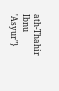ath-Thahir Ibnu 'Asyur"}